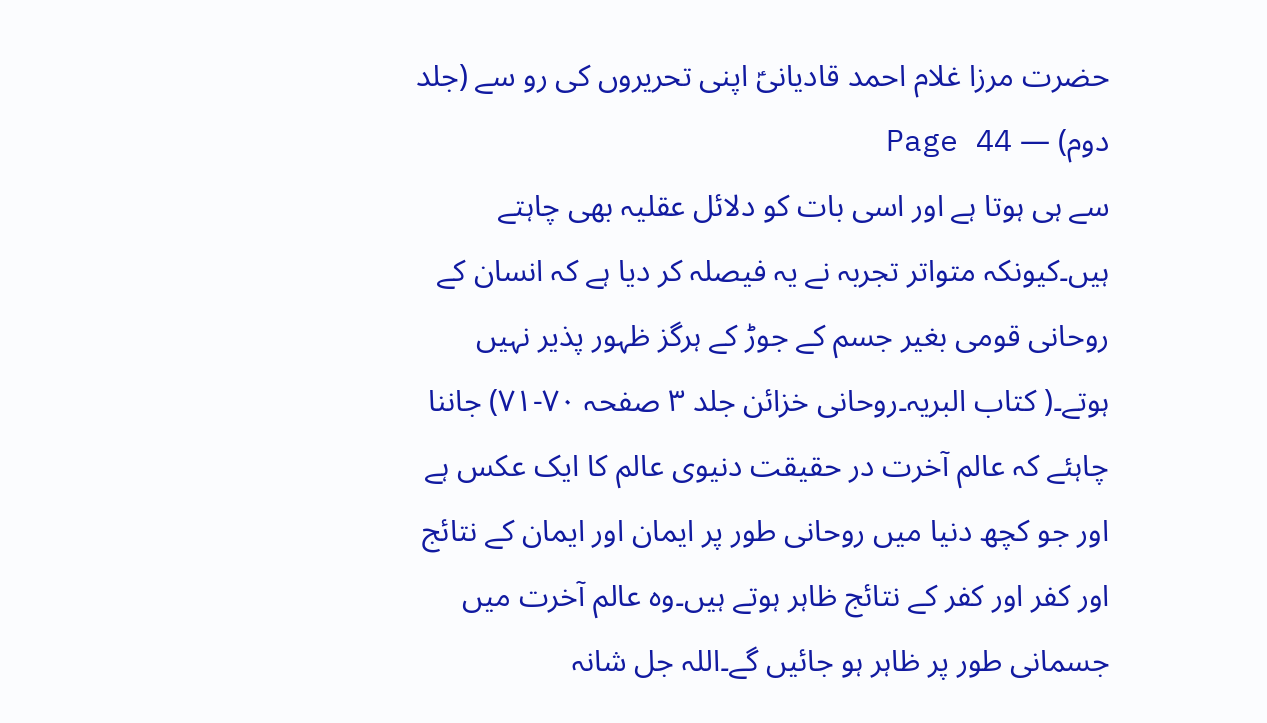حضرت مرزا غلام احمد قادیانیؑ اپنی تحریروں کی رو سے (جلد دوم) — Page 44
سے ہی ہوتا ہے اور اسی بات کو دلائل عقلیہ بھی چاہتے ہیں۔کیونکہ متواتر تجربہ نے یہ فیصلہ کر دیا ہے کہ انسان کے روحانی قومی بغیر جسم کے جوڑ کے ہرگز ظہور پذیر نہیں ہوتے۔( کتاب البریہ۔روحانی خزائن جلد ۳ صفحہ ۷۰-۷۱) جاننا چاہئے کہ عالم آخرت در حقیقت دنیوی عالم کا ایک عکس ہے اور جو کچھ دنیا میں روحانی طور پر ایمان اور ایمان کے نتائج اور کفر اور کفر کے نتائج ظاہر ہوتے ہیں۔وہ عالم آخرت میں جسمانی طور پر ظاہر ہو جائیں گے۔اللہ جل شانہ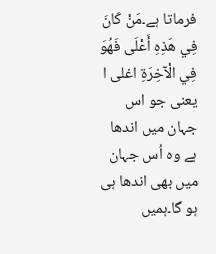فرماتا ہے۔مَنْ كَانَ فِي هَذِهِ أَعْلَى فَهُوَ فِي الْآخِرَةِ اغلی ا یعنی جو اس جہان میں اندھا ہے وہ اُس جہان میں بھی اندھا ہی ہو گا۔ہمیں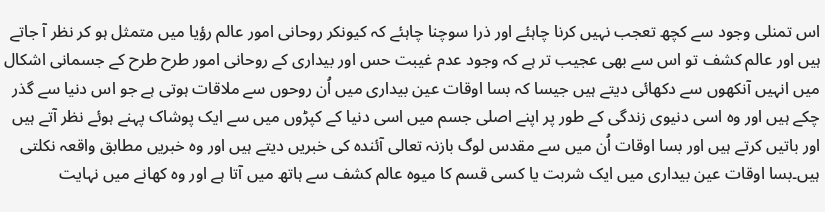اس تمنلی وجود سے کچھ تعجب نہیں کرنا چاہئے اور ذرا سوچنا چاہئے کہ کیونکر روحانی امور عالم رؤیا میں متمثل ہو کر نظر آ جاتے ہیں اور عالم کشف تو اس سے بھی عجیب تر ہے کہ وجود عدم غیبت حس اور بیداری کے روحانی امور طرح طرح کے جسمانی اشکال میں انہیں آنکھوں سے دکھائی دیتے ہیں جیسا کہ بسا اوقات عین بیداری میں اُن روحوں سے ملاقات ہوتی ہے جو اس دنیا سے گذر چکے ہیں اور وہ اسی دنیوی زندگی کے طور پر اپنے اصلی جسم میں اسی دنیا کے کپڑوں میں سے ایک پوشاک پہنے ہوئے نظر آتے ہیں اور باتیں کرتے ہیں اور بسا اوقات اُن میں سے مقدس لوگ بازنہ تعالی آئندہ کی خبریں دیتے ہیں اور وہ خبریں مطابق واقعہ نکلتی ہیں۔بسا اوقات عین بیداری میں ایک شربت یا کسی قسم کا میوہ عالم کشف سے ہاتھ میں آتا ہے اور وہ کھانے میں نہایت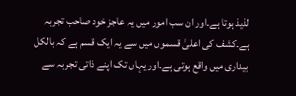لذیذ ہوتا ہے۔اور ان سب امور میں یہ عاجز خود صاحب تجربہ ہے۔کشف کی اعلیٰ قسموں میں سے یہ ایک قسم ہے کہ بالکل بیداری میں واقع ہوتی ہے۔اور یہاں تک اپنے ذاتی تجربہ سے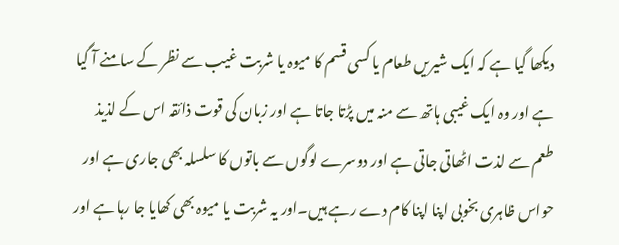دیکھا گیا ہے کہ ایک شیریں طعام یا کسی قسم کا میوہ یا شربت غیب سے نظر کے سامنے آ گیا ہے اور وہ ایک غیبی ہاتھ سے منہ میں پڑتا جاتا ہے اور زبان کی قوت ذائقہ اس کے لذیذ طعم سے لذت اٹھاتی جاتی ہے اور دوسرے لوگوں سے باتوں کا سلسلہ بھی جاری ہے اور حواس ظاہری بخوبی اپنا اپنا کام دے رہے ہیں۔اور یہ شربت یا میوہ بھی کھایا جا رہا ہے اور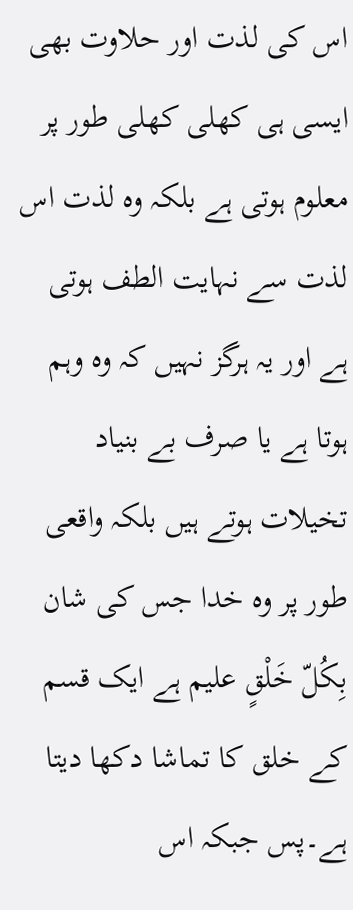اس کی لذت اور حلاوت بھی ایسی ہی کھلی کھلی طور پر معلوم ہوتی ہے بلکہ وہ لذت اس لذت سے نہایت الطف ہوتی ہے اور یہ ہرگز نہیں کہ وہ وہم ہوتا ہے یا صرف بے بنیاد تخیلات ہوتے ہیں بلکہ واقعی طور پر وہ خدا جس کی شان بِكُلّ خَلْقٍ علیم ہے ایک قسم کے خلق کا تماشا دکھا دیتا ہے۔پس جبکہ اس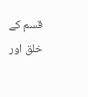قسم کے خلق اور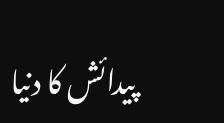پیدائش کا دنیا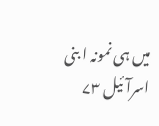میں ہی نمونہ ا بنی اسرآئیل ۷۳